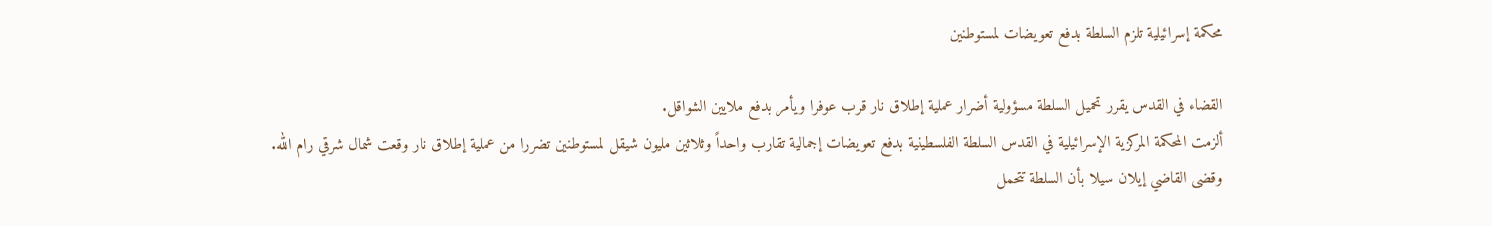محكمة إسرائيلية تلزم السلطة بدفع تعويضات لمستوطنين

القضاء في القدس يقرر تحميل السلطة مسؤولية أضرار عملية إطلاق نار قرب عوفرا ويأمر بدفع ملايين الشواقل.
ألزمت المحكمة المركزية الإسرائيلية في القدس السلطة الفلسطينية بدفع تعويضات إجمالية تقارب واحداً وثلاثين مليون شيقل لمستوطنين تضررا من عملية إطلاق نار وقعت شمال شرقي رام الله.
وقضى القاضي إيلان سيلا بأن السلطة تتحمل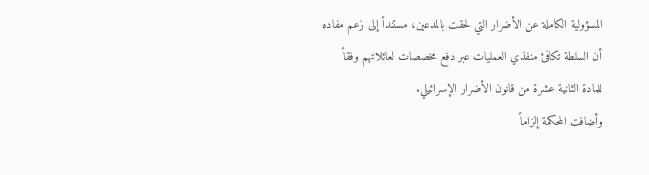المسؤولية الكاملة عن الأضرار التي لحقت بالمدعين، مستنداً إلى زعم مفاده أن السلطة تكافئ منفذي العمليات عبر دفع مخصصات لعائلاتهم وفقاً للمادة الثانية عشرة من قانون الأضرار الإسرائيلي.
وأضافت المحكمة إلزاماً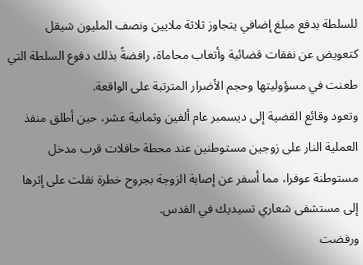للسلطة بدفع مبلغ إضافي يتجاوز ثلاثة ملايين ونصف المليون شيقل كتعويض عن نفقات قضائية وأتعاب محاماة، رافضةً بذلك دفوع السلطة التي طعنت في مسؤوليتها وحجم الأضرار المترتبة على الواقعة.
وتعود وقائع القضية إلى ديسمبر عام ألفين وثمانية عشر، حين أطلق منفذ العملية النار على زوجين مستوطنين عند محطة حافلات قرب مدخل مستوطنة عوفرا، مما أسفر عن إصابة الزوجة بجروح خطرة نقلت على إثرها إلى مستشفى شعاري تسيديك في القدس.
ورفضت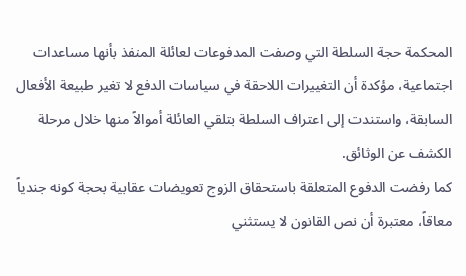المحكمة حجة السلطة التي وصفت المدفوعات لعائلة المنفذ بأنها مساعدات اجتماعية، مؤكدة أن التغييرات اللاحقة في سياسات الدفع لا تغير طبيعة الأفعال السابقة، واستندت إلى اعتراف السلطة بتلقي العائلة أموالاً منها خلال مرحلة الكشف عن الوثائق.
كما رفضت الدفوع المتعلقة باستحقاق الزوج تعويضات عقابية بحجة كونه جندياً معاقاً، معتبرة أن نص القانون لا يستثني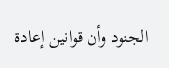الجنود وأن قوانين إعادة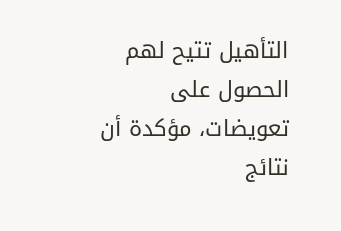التأهيل تتيح لهم الحصول على تعويضات، مؤكدة أن نتائج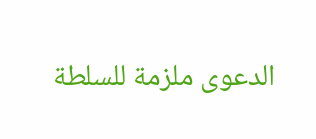الدعوى ملزمة للسلطة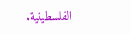الفلسطينية.